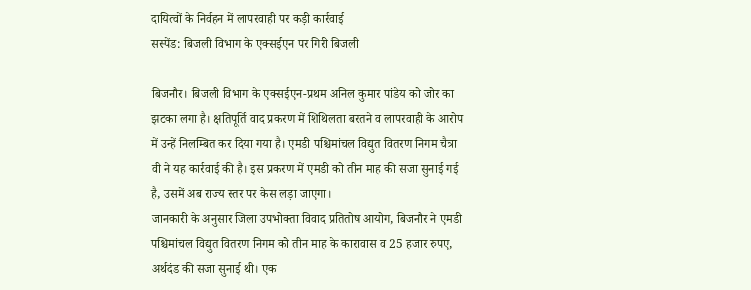दायित्वों के निर्वहन में लापरवाही पर कड़ी कार्रवाई
सस्पेंड: बिजली विभाग के एक्सईएन पर गिरी बिजली

बिजनौर। बिजली विभाग के एक्सईएन-प्रथम अनिल कुमार पांडेय को जोर का झटका लगा है। क्षतिपूर्ति वाद प्रकरण में शिथिलता बरतने व लापरवाही के आरोप में उन्हें निलम्बित कर दिया गया है। एमडी पश्चिमांचल विद्युत वितरण निगम चैत्रा वी ने यह कार्रवाई की है। इस प्रकरण में एमडी को तीन माह की सजा सुनाई गई है, उसमें अब राज्य स्तर पर केस लड़ा जाएगा।
जानकारी के अनुसार जिला उपभोक्ता विवाद प्रतितोष आयोग, बिजनौर ने एमडी पश्चिमांचल विद्युत वितरण निगम को तीन माह के कारावास व 25 हजार रुपए, अर्थदंड की सजा सुनाई थी। एक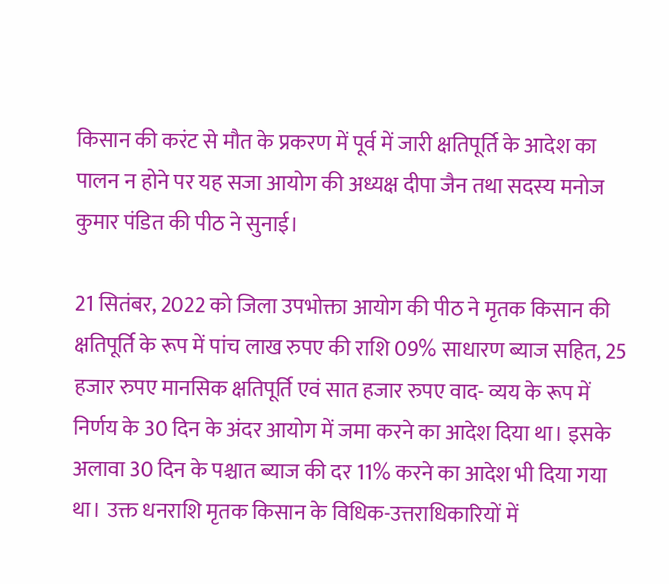किसान की करंट से मौत के प्रकरण में पूर्व में जारी क्षतिपूर्ति के आदेश का पालन न होने पर यह सजा आयोग की अध्यक्ष दीपा जैन तथा सदस्य मनोज कुमार पंडित की पीठ ने सुनाई।

21 सितंबर, 2022 को जिला उपभोक्ता आयोग की पीठ ने मृतक किसान की क्षतिपूर्ति के रूप में पांच लाख रुपए की राशि 09% साधारण ब्याज सहित, 25 हजार रुपए मानसिक क्षतिपूर्ति एवं सात हजार रुपए वाद- व्यय के रूप में निर्णय के 30 दिन के अंदर आयोग में जमा करने का आदेश दिया था। इसके अलावा 30 दिन के पश्चात ब्याज की दर 11% करने का आदेश भी दिया गया था। उक्त धनराशि मृतक किसान के विधिक-उत्तराधिकारियों में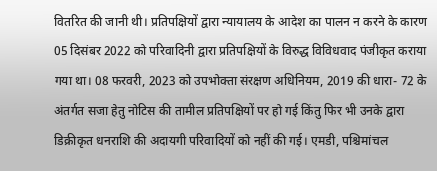वितरित की जानी थी। प्रतिपक्षियों द्वारा न्यायालय के आदेश का पालन न करने के कारण 05 दिसंबर 2022 को परिवादिनी द्वारा प्रतिपक्षियों के विरुद्ध विविधवाद पंजीकृत कराया गया था। 08 फरवरी, 2023 को उपभोक्ता संरक्षण अधिनियम, 2019 की धारा- 72 के अंतर्गत सजा हेतु नोटिस की तामील प्रतिपक्षियों पर हो गई किंतु फिर भी उनके द्वारा डिक्रीकृत धनराशि की अदायगी परिवादियों को नहीं की गई। एमडी, पश्चिमांचल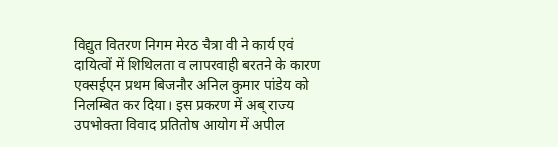विद्युत वितरण निगम मेरठ चैत्रा वी ने कार्य एवं दायित्वों में शिथिलता व लापरवाही बरतने के कारण एक्सईएन प्रथम बिजनौर अनिल कुमार पांडेय को निलम्बित कर दिया। इस प्रकरण में अब् राज्य उपभोक्ता विवाद प्रतितोष आयोग में अपील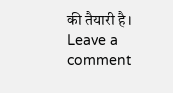की तैयारी है।
Leave a comment